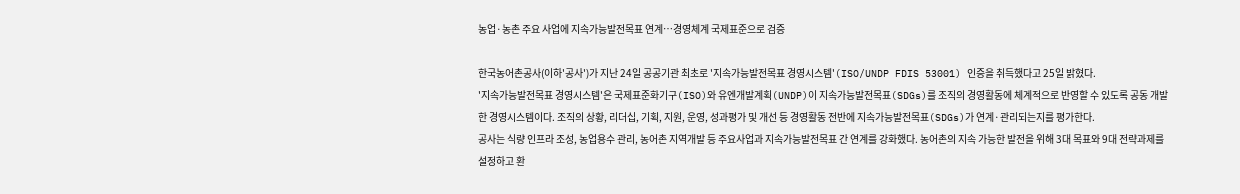농업·농촌 주요 사업에 지속가능발전목표 연계…경영체계 국제표준으로 검증

한국농어촌공사(이하'공사')가 지난 24일 공공기관 최초로 '지속가능발전목표 경영시스템'(ISO/UNDP FDIS 53001) 인증을 취득했다고 25일 밝혔다.
'지속가능발전목표 경영시스템'은 국제표준화기구(ISO)와 유엔개발계획(UNDP)이 지속가능발전목표(SDGs)를 조직의 경영활동에 체계적으로 반영할 수 있도록 공동 개발한 경영시스템이다. 조직의 상황, 리더십, 기획, 지원, 운영, 성과평가 및 개선 등 경영활동 전반에 지속가능발전목표(SDGs)가 연계·관리되는지를 평가한다.
공사는 식량 인프라 조성, 농업용수 관리, 농어촌 지역개발 등 주요사업과 지속가능발전목표 간 연계를 강화했다. 농어촌의 지속 가능한 발전을 위해 3대 목표와 9대 전략과제를 설정하고 환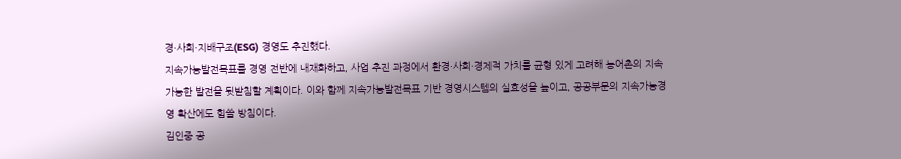경·사회·지배구조(ESG) 경영도 추진했다.
지속가능발전목표를 경영 전반에 내재화하고, 사업 추진 과정에서 환경·사회·경제적 가치를 균형 있게 고려해 농어촌의 지속 가능한 발전을 뒷받침할 계획이다. 이와 함께 지속가능발전목표 기반 경영시스템의 실효성을 높이고, 공공부문의 지속가능경영 확산에도 힘쓸 방침이다.
김인중 공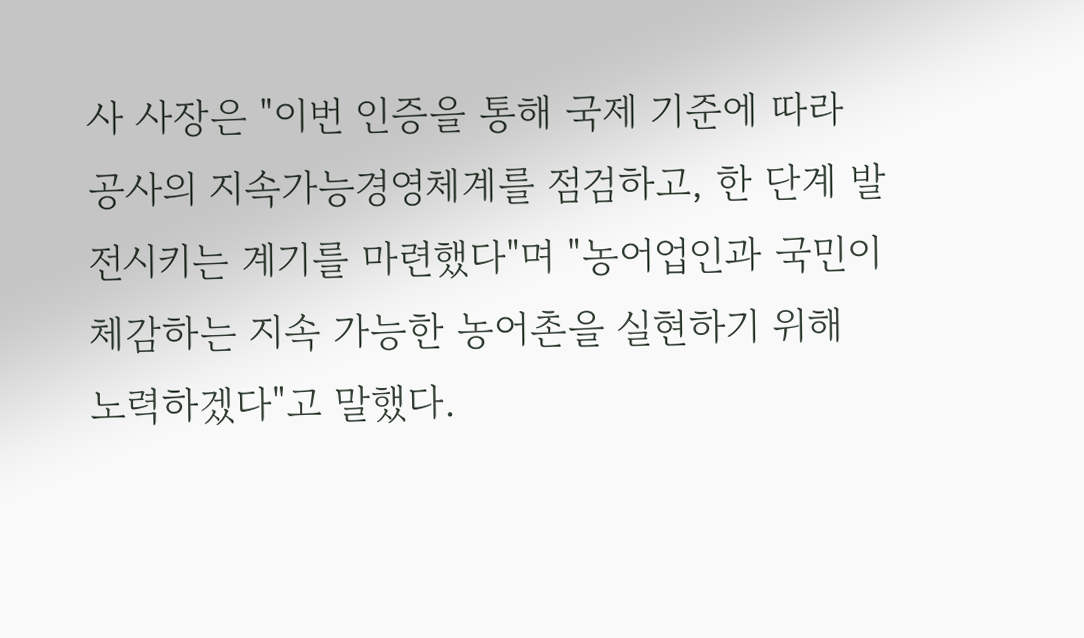사 사장은 "이번 인증을 통해 국제 기준에 따라 공사의 지속가능경영체계를 점검하고, 한 단계 발전시키는 계기를 마련했다"며 "농어업인과 국민이 체감하는 지속 가능한 농어촌을 실현하기 위해 노력하겠다"고 말했다.